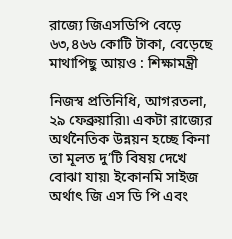রাজ্যে জিএসডিপি বেড়ে ৬৩,৪৬৬ কোটি টাকা, বেড়েছে মাথাপিছু আয়ও : শিক্ষামন্ত্রী

নিজস্ব প্রতিনিধি, আগরতলা, ২৯ ফেব্রুয়ারি৷৷ একটা রাজ্যের অর্থনৈতিক উন্নয়ন হচ্ছে কিনা তা মূলত দু’টি বিষয় দেখে বোঝা যায়৷ ইকোনমি সাইজ অর্থাৎ জি এস ডি পি এবং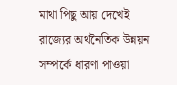মাথা পিছু আয় দেখেই রাজ্যের অর্থনৈতিক উন্নয়ন সম্পর্কে ধারণা পাওয়া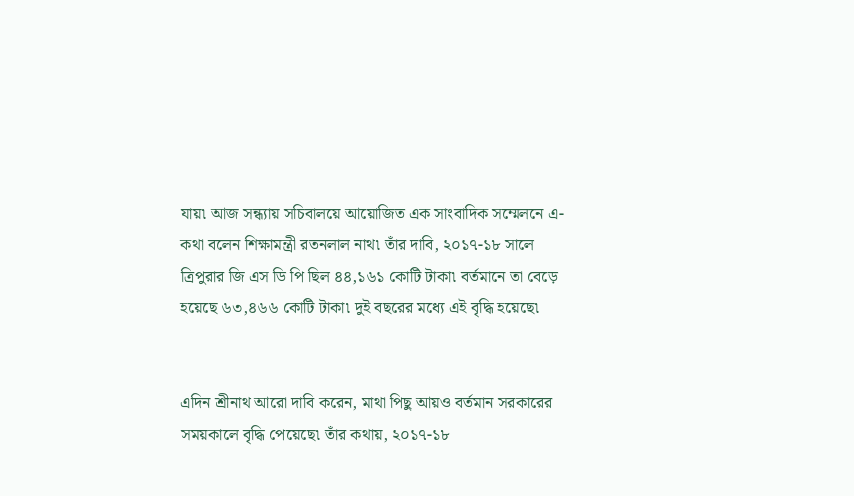যায়৷ আজ সন্ধ্যায় সচিবালয়ে আয়োজিত এক সাংবাদিক সম্মেলনে এ-কথা বলেন শিক্ষামন্ত্রী রতনলাল নাথ৷ তাঁর দাবি, ২০১৭-১৮ সালে ত্রিপুরার জি এস ডি পি ছিল ৪৪,১৬১ কোটি টাকা৷ বর্তমানে তা বেড়ে হয়েছে ৬৩,৪৬৬ কোটি টাকা৷ দুই বছরের মধ্যে এই বৃদ্ধি হয়েছে৷


এদিন শ্রীনাথ আরো দাবি করেন, মাথা পিছু আয়ও বর্তমান সরকারের সময়কালে বৃদ্ধি পেয়েছে৷ তাঁর কথায়, ২০১৭-১৮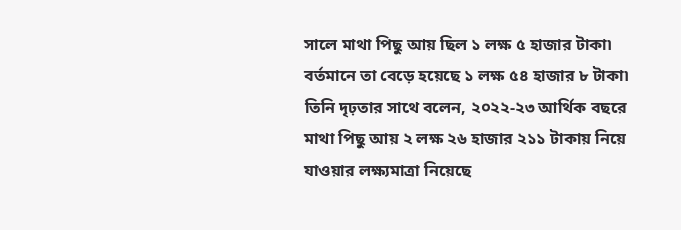সালে মাথা পিছু আয় ছিল ১ লক্ষ ৫ হাজার টাকা৷ বর্তমানে তা বেড়ে হয়েছে ১ লক্ষ ৫৪ হাজার ৮ টাকা৷ তিনি দৃঢ়তার সাথে বলেন, ২০২২-২৩ আর্থিক বছরে মাথা পিছু আয় ২ লক্ষ ২৬ হাজার ২১১ টাকায় নিয়ে যাওয়ার লক্ষ্যমাত্রা নিয়েছে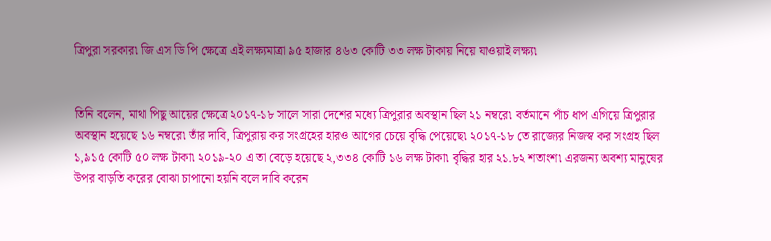ত্রিপুরা সরকার৷ জি এস ডি পি ক্ষেত্রে এই লক্ষ্যমাত্রা ৯৫ হাজার ৪৬৩ কোটি ৩৩ লক্ষ টাকায় নিয়ে যাওয়াই লক্ষ্য৷


তিনি বলেন, মাথা পিছু আয়ের ক্ষেত্রে ২০১৭-১৮ সালে সারা দেশের মধ্যে ত্রিপুরার অবস্থান ছিল ২১ নম্বরে৷ বর্তমানে পাঁচ ধাপ এগিয়ে ত্রিপুরার অবস্থান হয়েছে ১৬ নম্বরে৷ তাঁর দাবি, ত্রিপুরায় কর সংগ্রহের হারও আগের চেয়ে বৃদ্ধি পেয়েছে৷ ২০১৭-১৮ তে রাজ্যের নিজস্ব কর সংগ্রহ ছিল ১,৯১৫ কোটি ৫০ লক্ষ টাকা৷ ২০১৯-২০ এ তা বেড়ে হয়েছে ২,৩৩৪ কোটি ১৬ লক্ষ টাকা৷ বৃদ্ধির হার ২১.৮২ শতাংশ৷ এরজন্য অবশ্য মানুষের উপর বাড়তি করের বোঝা চাপানো হয়নি বলে দাবি করেন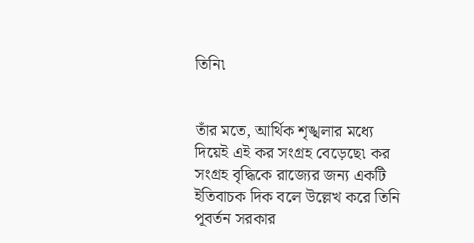তিনি৷


তাঁর মতে, আর্থিক শৃঙ্খলার মধ্যে দিয়েই এই কর সংগ্রহ বেড়েছে৷ কর সংগ্রহ বৃদ্ধিকে রাজ্যের জন্য একটি ইতিবাচক দিক বলে উল্লেখ করে তিনি পূবর্তন সরকার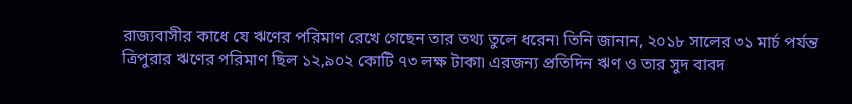রাজ্যবাসীর কাধে যে ঋণের পরিমাণ রেখে গেছেন তার তথ্য তুলে ধরেন৷ তিনি জানান, ২০১৮ সালের ৩১ মার্চ পর্যন্ত ত্রিপুরার ঋণের পরিমাণ ছিল ১২,৯০২ কোটি ৭৩ লক্ষ টাকা৷ এরজন্য প্রতিদিন ঋণ ও তার সুদ বাবদ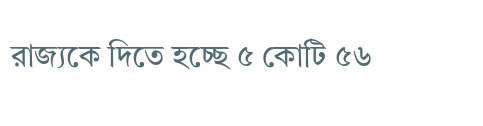রাজ্যকে দিতে হচ্ছে ৫ কোটি ৫৬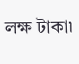লক্ষ টাকা৷